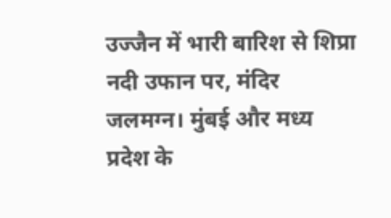उज्जैन में भारी बारिश से शिप्रा नदी उफान पर, मंदिर जलमग्न। मुंबई और मध्य प्रदेश के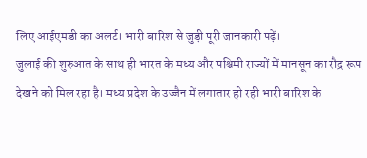लिए आईएमडी का अलर्ट। भारी बारिश से जुड़ी पूरी जानकारी पढ़ें।
जुलाई की शुरुआत के साथ ही भारत के मध्य और पश्चिमी राज्यों में मानसून का रौद्र रूप देखने को मिल रहा है। मध्य प्रदेश के उज्जैन में लगातार हो रही भारी बारिश के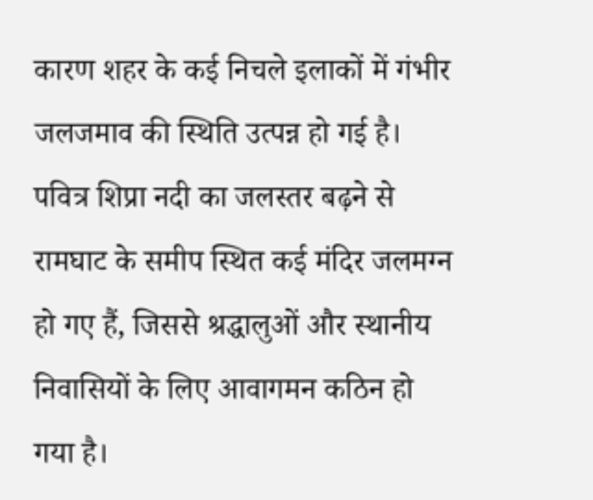कारण शहर के कई निचले इलाकों में गंभीर जलजमाव की स्थिति उत्पन्न हो गई है। पवित्र शिप्रा नदी का जलस्तर बढ़ने से रामघाट के समीप स्थित कई मंदिर जलमग्न हो गए हैं, जिससे श्रद्धालुओं और स्थानीय निवासियों के लिए आवागमन कठिन हो गया है।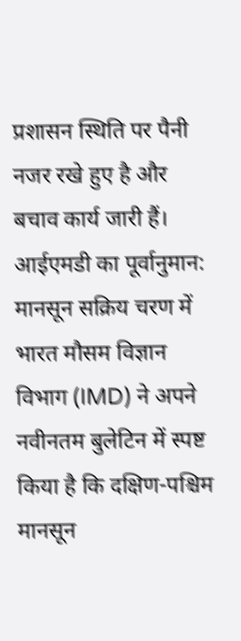प्रशासन स्थिति पर पैनी नजर रखे हुए है और बचाव कार्य जारी हैं।
आईएमडी का पूर्वानुमान: मानसून सक्रिय चरण में
भारत मौसम विज्ञान विभाग (IMD) ने अपने नवीनतम बुलेटिन में स्पष्ट किया है कि दक्षिण-पश्चिम मानसून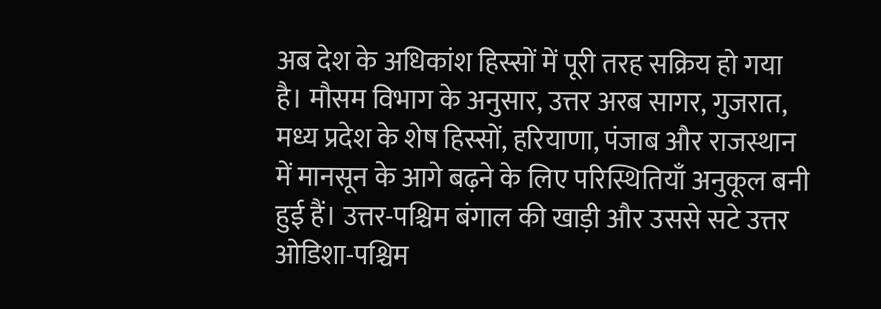अब देश के अधिकांश हिस्सों में पूरी तरह सक्रिय हो गया है। मौसम विभाग के अनुसार, उत्तर अरब सागर, गुजरात, मध्य प्रदेश के शेष हिस्सों, हरियाणा, पंजाब और राजस्थान में मानसून के आगे बढ़ने के लिए परिस्थितियाँ अनुकूल बनी हुई हैं। उत्तर-पश्चिम बंगाल की खाड़ी और उससे सटे उत्तर ओडिशा-पश्चिम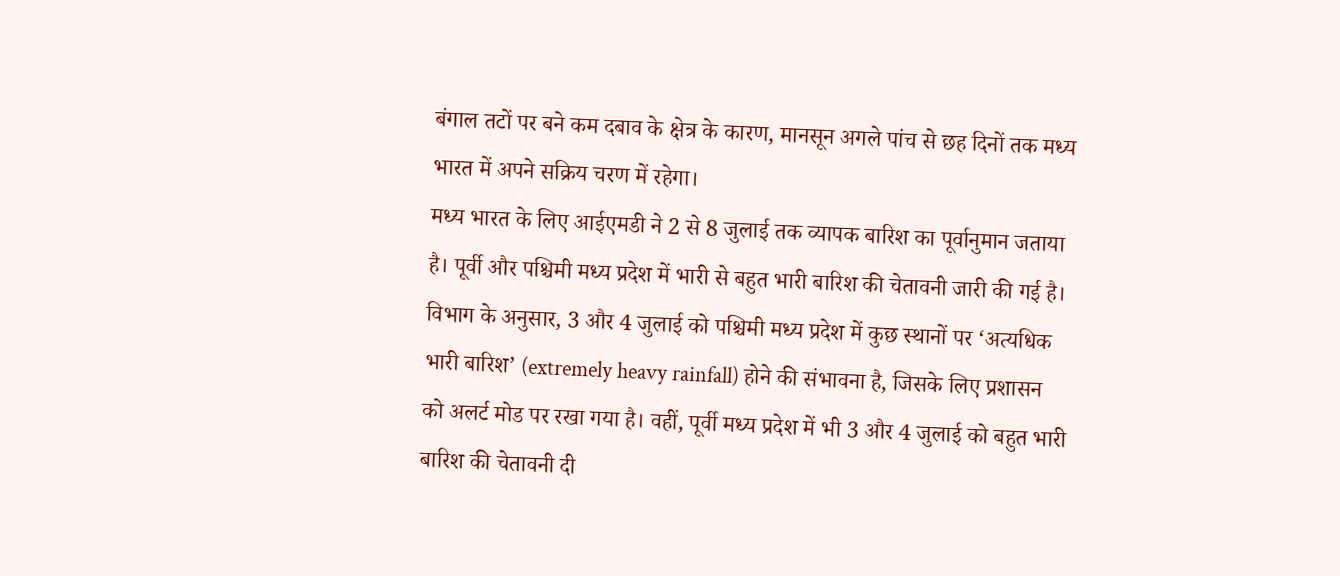बंगाल तटों पर बने कम दबाव के क्षेत्र के कारण, मानसून अगले पांच से छह दिनों तक मध्य भारत में अपने सक्रिय चरण में रहेगा।
मध्य भारत के लिए आईएमडी ने 2 से 8 जुलाई तक व्यापक बारिश का पूर्वानुमान जताया है। पूर्वी और पश्चिमी मध्य प्रदेश में भारी से बहुत भारी बारिश की चेतावनी जारी की गई है। विभाग के अनुसार, 3 और 4 जुलाई को पश्चिमी मध्य प्रदेश में कुछ स्थानों पर ‘अत्यधिक भारी बारिश’ (extremely heavy rainfall) होने की संभावना है, जिसके लिए प्रशासन को अलर्ट मोड पर रखा गया है। वहीं, पूर्वी मध्य प्रदेश में भी 3 और 4 जुलाई को बहुत भारी बारिश की चेतावनी दी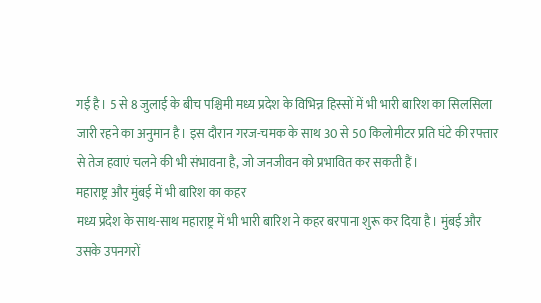गई है। 5 से 8 जुलाई के बीच पश्चिमी मध्य प्रदेश के विभिन्न हिस्सों में भी भारी बारिश का सिलसिला जारी रहने का अनुमान है। इस दौरान गरज-चमक के साथ 30 से 50 किलोमीटर प्रति घंटे की रफ्तार से तेज हवाएं चलने की भी संभावना है, जो जनजीवन को प्रभावित कर सकती हैं।
महाराष्ट्र और मुंबई में भी बारिश का कहर
मध्य प्रदेश के साथ-साथ महाराष्ट्र में भी भारी बारिश ने कहर बरपाना शुरू कर दिया है। मुंबई और उसके उपनगरों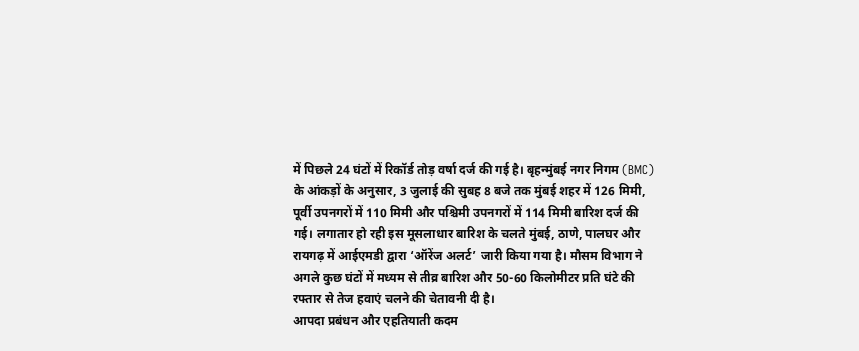में पिछले 24 घंटों में रिकॉर्ड तोड़ वर्षा दर्ज की गई है। बृहन्मुंबई नगर निगम (BMC) के आंकड़ों के अनुसार, 3 जुलाई की सुबह 8 बजे तक मुंबई शहर में 126 मिमी, पूर्वी उपनगरों में 110 मिमी और पश्चिमी उपनगरों में 114 मिमी बारिश दर्ज की गई। लगातार हो रही इस मूसलाधार बारिश के चलते मुंबई, ठाणे, पालघर और रायगढ़ में आईएमडी द्वारा ‘ऑरेंज अलर्ट’ जारी किया गया है। मौसम विभाग ने अगले कुछ घंटों में मध्यम से तीव्र बारिश और 50-60 किलोमीटर प्रति घंटे की रफ्तार से तेज हवाएं चलने की चेतावनी दी है।
आपदा प्रबंधन और एहतियाती कदम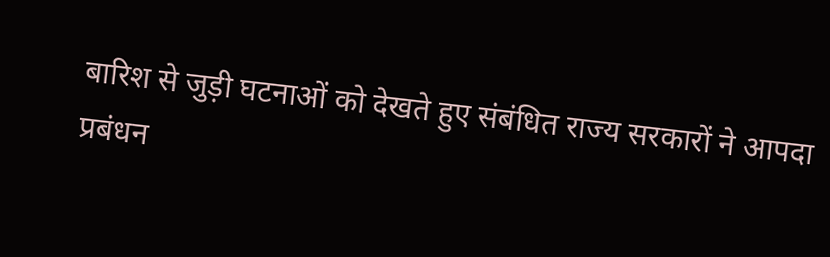बारिश से जुड़ी घटनाओं को देखते हुए संबंधित राज्य सरकारों ने आपदा प्रबंधन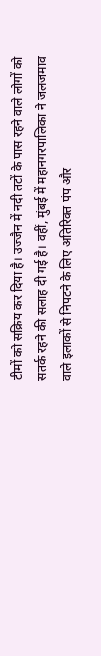टीमों को सक्रिय कर दिया है। उज्जैन में नदी तटों के पास रहने वाले लोगों को सतर्क रहने की सलाह दी गई है। वहीं, मुंबई में महानगरपालिका ने जलजमाव वाले इलाकों से निपटने के लिए अतिरिक्त पंप और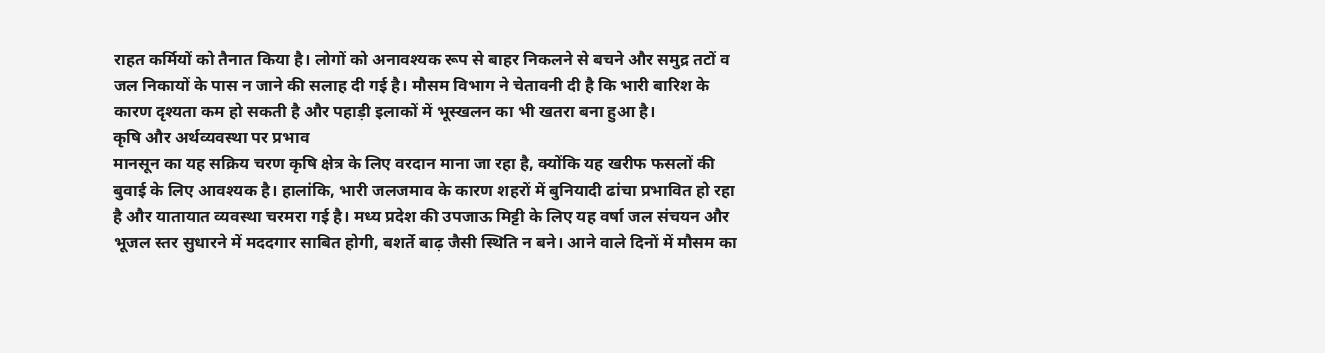राहत कर्मियों को तैनात किया है। लोगों को अनावश्यक रूप से बाहर निकलने से बचने और समुद्र तटों व जल निकायों के पास न जाने की सलाह दी गई है। मौसम विभाग ने चेतावनी दी है कि भारी बारिश के कारण दृश्यता कम हो सकती है और पहाड़ी इलाकों में भूस्खलन का भी खतरा बना हुआ है।
कृषि और अर्थव्यवस्था पर प्रभाव
मानसून का यह सक्रिय चरण कृषि क्षेत्र के लिए वरदान माना जा रहा है, क्योंकि यह खरीफ फसलों की बुवाई के लिए आवश्यक है। हालांकि, भारी जलजमाव के कारण शहरों में बुनियादी ढांचा प्रभावित हो रहा है और यातायात व्यवस्था चरमरा गई है। मध्य प्रदेश की उपजाऊ मिट्टी के लिए यह वर्षा जल संचयन और भूजल स्तर सुधारने में मददगार साबित होगी, बशर्ते बाढ़ जैसी स्थिति न बने। आने वाले दिनों में मौसम का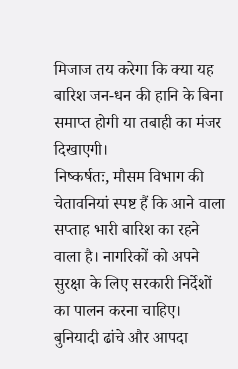मिजाज तय करेगा कि क्या यह बारिश जन-धन की हानि के बिना समाप्त होगी या तबाही का मंजर दिखाएगी।
निष्कर्षतः, मौसम विभाग की चेतावनियां स्पष्ट हैं कि आने वाला सप्ताह भारी बारिश का रहने वाला है। नागरिकों को अपने सुरक्षा के लिए सरकारी निर्देशों का पालन करना चाहिए। बुनियादी ढांचे और आपदा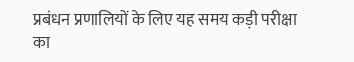प्रबंधन प्रणालियों के लिए यह समय कड़ी परीक्षा का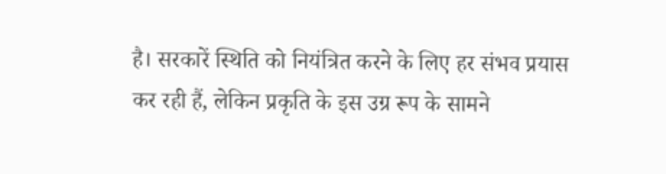है। सरकारें स्थिति को नियंत्रित करने के लिए हर संभव प्रयास कर रही हैं, लेकिन प्रकृति के इस उग्र रूप के सामने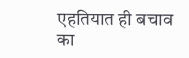एहतियात ही बचाव का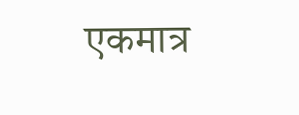एकमात्र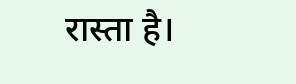रास्ता है।